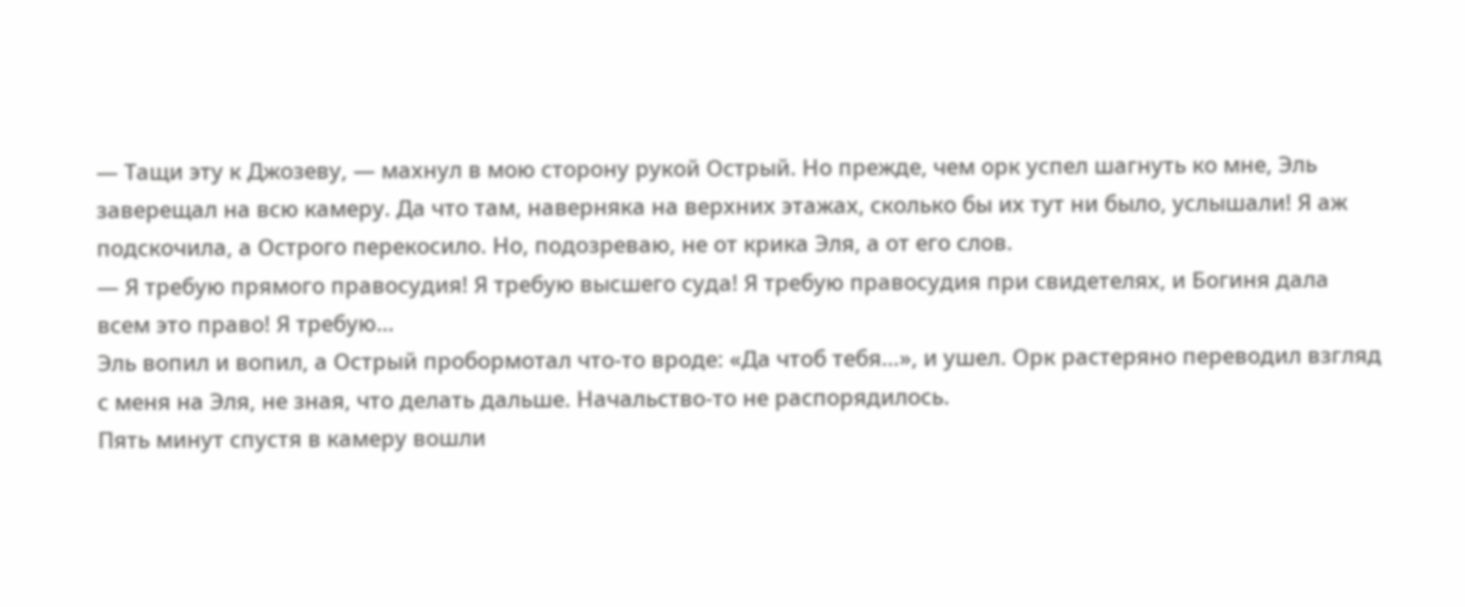— Тащи эту к Джозеву, — махнул в мою сторону рукой Острый. Но прежде, чем орк успел шагнуть ко мне, Эль заверещал на всю камеру. Да что там, наверняка на верхних этажах, сколько бы их тут ни было, услышали! Я аж подскочила, а Острого перекосило. Но, подозреваю, не от крика Эля, а от его слов.
— Я требую прямого правосудия! Я требую высшего суда! Я требую правосудия при свидетелях, и Богиня дала всем это право! Я требую…
Эль вопил и вопил, а Острый пробормотал что-то вроде: «Да чтоб тебя…», и ушел. Орк растеряно переводил взгляд с меня на Эля, не зная, что делать дальше. Начальство-то не распорядилось.
Пять минут спустя в камеру вошли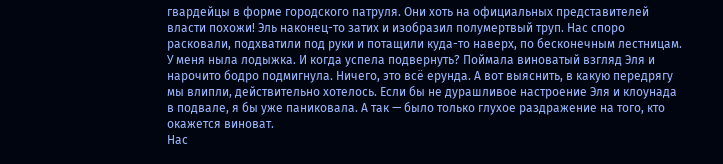гвардейцы в форме городского патруля. Они хоть на официальных представителей власти похожи! Эль наконец-то затих и изобразил полумертвый труп. Нас споро расковали, подхватили под руки и потащили куда-то наверх, по бесконечным лестницам. У меня ныла лодыжка. И когда успела подвернуть? Поймала виноватый взгляд Эля и нарочито бодро подмигнула. Ничего, это всё ерунда. А вот выяснить, в какую передрягу мы влипли, действительно хотелось. Если бы не дурашливое настроение Эля и клоунада в подвале, я бы уже паниковала. А так — было только глухое раздражение на того, кто окажется виноват.
Нас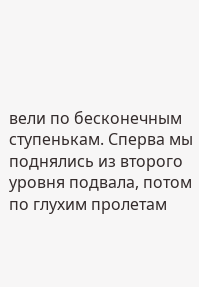вели по бесконечным ступенькам. Сперва мы поднялись из второго уровня подвала, потом по глухим пролетам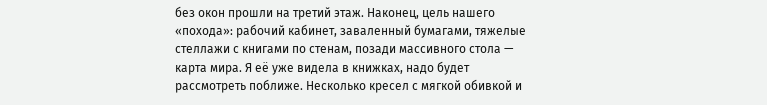без окон прошли на третий этаж. Наконец, цель нашего «похода»: рабочий кабинет, заваленный бумагами, тяжелые стеллажи с книгами по стенам, позади массивного стола — карта мира. Я её уже видела в книжках, надо будет рассмотреть поближе. Несколько кресел с мягкой обивкой и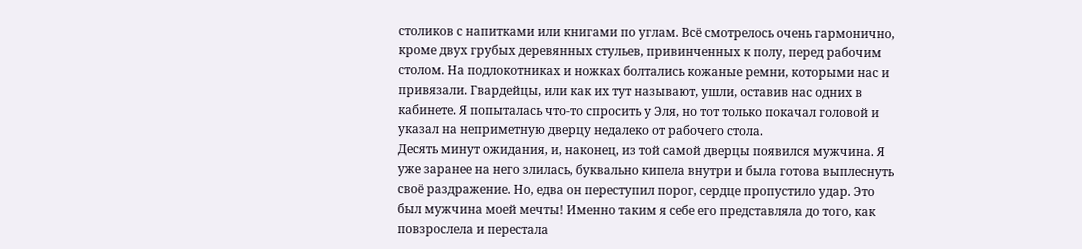столиков с напитками или книгами по углам. Всё смотрелось очень гармонично, кроме двух грубых деревянных стульев, привинченных к полу, перед рабочим столом. На подлокотниках и ножках болтались кожаные ремни, которыми нас и привязали. Гвардейцы, или как их тут называют, ушли, оставив нас одних в кабинете. Я попыталась что-то спросить у Эля, но тот только покачал головой и указал на неприметную дверцу недалеко от рабочего стола.
Десять минут ожидания, и, наконец, из той самой дверцы появился мужчина. Я уже заранее на него злилась, буквально кипела внутри и была готова выплеснуть своё раздражение. Но, едва он переступил порог, сердце пропустило удар. Это был мужчина моей мечты! Именно таким я себе его представляла до того, как повзрослела и перестала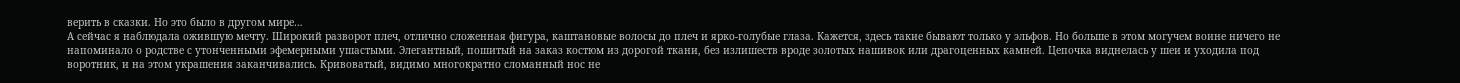верить в сказки. Но это было в другом мире…
А сейчас я наблюдала ожившую мечту. Широкий разворот плеч, отлично сложенная фигура, каштановые волосы до плеч и ярко-голубые глаза. Кажется, здесь такие бывают только у эльфов. Но больше в этом могучем воине ничего не напоминало о родстве с утонченными эфемерными ушастыми. Элегантный, пошитый на заказ костюм из дорогой ткани, без излишеств вроде золотых нашивок или драгоценных камней. Цепочка виднелась у шеи и уходила под воротник, и на этом украшения заканчивались. Кривоватый, видимо многократно сломанный нос не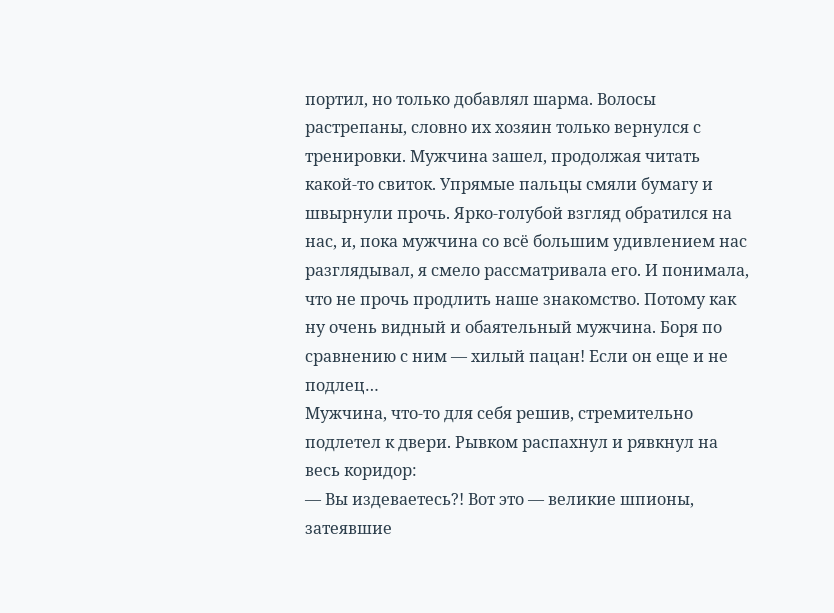портил, но только добавлял шарма. Волосы растрепаны, словно их хозяин только вернулся с тренировки. Мужчина зашел, продолжая читать какой-то свиток. Упрямые пальцы смяли бумагу и швырнули прочь. Ярко-голубой взгляд обратился на нас, и, пока мужчина со всё большим удивлением нас разглядывал, я смело рассматривала его. И понимала, что не прочь продлить наше знакомство. Потому как ну очень видный и обаятельный мужчина. Боря по сравнению с ним — хилый пацан! Если он еще и не подлец…
Мужчина, что-то для себя решив, стремительно подлетел к двери. Рывком распахнул и рявкнул на весь коридор:
— Вы издеваетесь?! Вот это — великие шпионы, затеявшие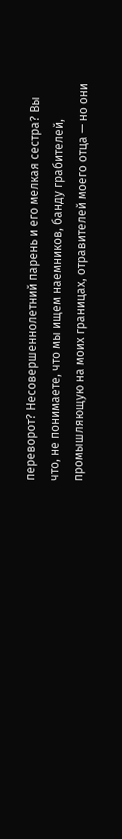переворот? Несовершеннолетний парень и его мелкая сестра? Вы что, не понимаете, что мы ищем наемников, банду грабителей, промышляющую на моих границах, отравителей моего отца — но они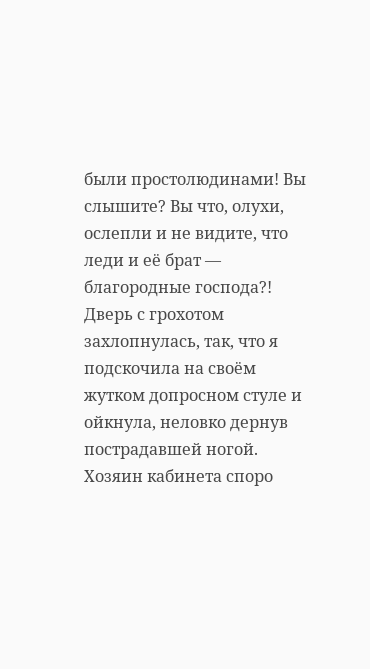были простолюдинами! Вы слышите? Вы что, олухи, ослепли и не видите, что леди и её брат — благородные господа?!
Дверь с грохотом захлопнулась, так, что я подскочила на своём жутком допросном стуле и ойкнула, неловко дернув пострадавшей ногой. Хозяин кабинета споро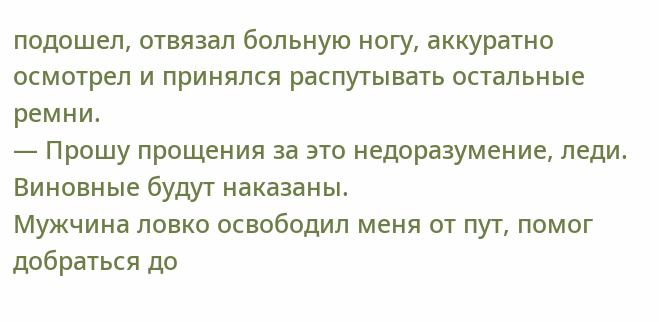подошел, отвязал больную ногу, аккуратно осмотрел и принялся распутывать остальные ремни.
— Прошу прощения за это недоразумение, леди. Виновные будут наказаны.
Мужчина ловко освободил меня от пут, помог добраться до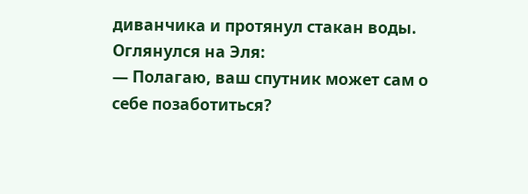диванчика и протянул стакан воды. Оглянулся на Эля:
— Полагаю, ваш спутник может сам о себе позаботиться?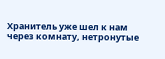Хранитель уже шел к нам через комнату, нетронутые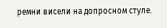ремни висели на допросном стуле.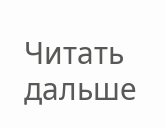Читать дальше